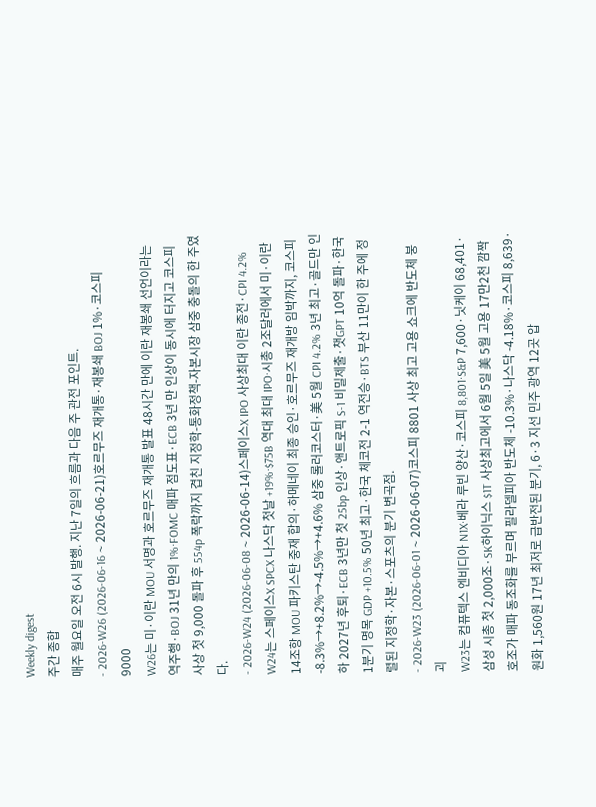Weekly digest
주간 종합
매주 월요일 오전 6시 발행. 지난 7일의 흐름과 다음 주 관전 포인트.
- 2026-W26 (2026-06-16 ~ 2026-06-21)호르무즈 재개통·재봉쇄 BOJ 1%·코스피 9000
W26는 미·이란 MOU 서명과 호르무즈 재개통 발표 48시간 만에 이란 재봉쇄 선언이라는 역주행·BOJ 31년 만의 1%·FOMC 매파 점도표·ECB 3년 만 인상이 동시에 터지고 코스피 사상 첫 9,000 돌파 후 554p 폭락까지 겹친 지정학-통화정책-자본시장 삼중 충돌의 한 주였다.
- 2026-W24 (2026-06-08 ~ 2026-06-14)스페이스X IPO 사상최대 이란 종전·CPI 4.2%
W24는 스페이스X SPCX 나스닥 첫날 +19%·$75B 역대 최대 IPO·시총 2조달러에서 미·이란 14조항 MOU 파키스탄 중재 합의·하메네이 최종 승인·호르무즈 재개방 임박까지, 코스피 -8.3%→+8.2%→-4.5%→+4.6% 삼중 롤러코스터·美 5월 CPI 4.2% 3년 최고·골드만 인하 2027년 후퇴·ECB 3년만 첫 25bp 인상·앤트로픽 S-1 비밀제출·챗GPT 10억 돌파·한국 1분기 명목 GDP +10.5% 50년 최고·한국 체코전 2-1 역전승·BTS 부산 11만이 한 주에 정렬된 지정학·자본·스포츠의 분기 변곡점.
- 2026-W23 (2026-06-01 ~ 2026-06-07)코스피 8801 사상 최고 고용 쇼크에 반도체 붕괴
W23는 컴퓨텍스 엔비디아 N1X·베라 루빈 양산·코스피 8,801·S&P 7,600·닛케이 68,401·삼성 시총 첫 2,000조·SK하이닉스 $1T 사상최고에서 6월 5일 美 5월 고용 17만2천 깜짝 호조가 매파 동조화를 부르며 필라델피아 반도체 -10.3%·나스닥 -4.18%·코스피 8,639·원화 1,560원 17년 최저로 급반전된 분기, 6·3 지선 민주 광역 12곳 압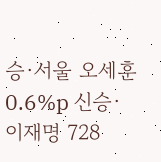승·서울 오세훈 0.6%p 신승·이재명 728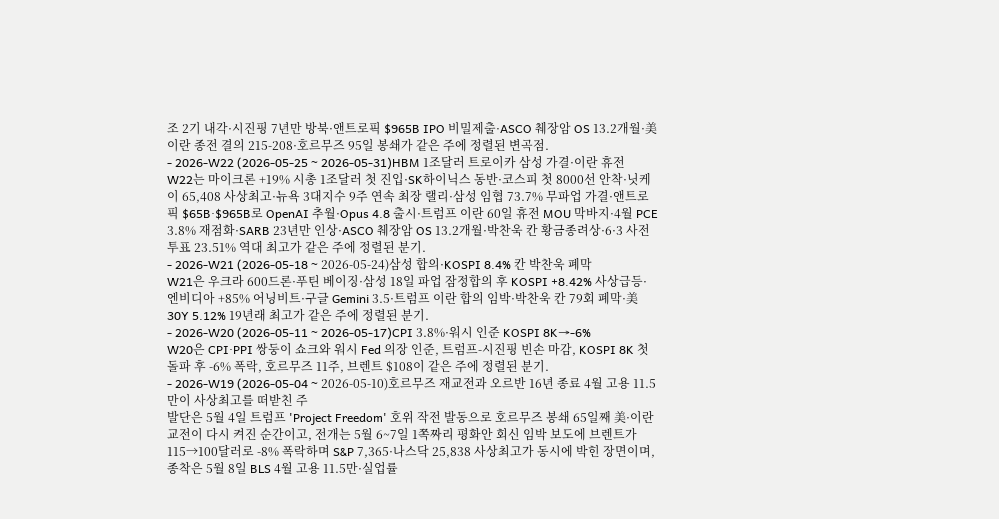조 2기 내각·시진핑 7년만 방북·앤트로픽 $965B IPO 비밀제출·ASCO 췌장암 OS 13.2개월·美이란 종전 결의 215-208·호르무즈 95일 봉쇄가 같은 주에 정렬된 변곡점.
- 2026-W22 (2026-05-25 ~ 2026-05-31)HBM 1조달러 트로이카 삼성 가결·이란 휴전
W22는 마이크론 +19% 시총 1조달러 첫 진입·SK하이닉스 동반·코스피 첫 8000선 안착·닛케이 65,408 사상최고·뉴욕 3대지수 9주 연속 최장 랠리·삼성 임협 73.7% 무파업 가결·앤트로픽 $65B·$965B로 OpenAI 추월·Opus 4.8 출시·트럼프 이란 60일 휴전 MOU 막바지·4월 PCE 3.8% 재점화·SARB 23년만 인상·ASCO 췌장암 OS 13.2개월·박찬욱 칸 황금종려상·6·3 사전투표 23.51% 역대 최고가 같은 주에 정렬된 분기.
- 2026-W21 (2026-05-18 ~ 2026-05-24)삼성 합의·KOSPI 8.4% 칸 박찬욱 폐막
W21은 우크라 600드론·푸틴 베이징·삼성 18일 파업 잠정합의 후 KOSPI +8.42% 사상급등·엔비디아 +85% 어닝비트·구글 Gemini 3.5·트럼프 이란 합의 임박·박찬욱 칸 79회 폐막·美 30Y 5.12% 19년래 최고가 같은 주에 정렬된 분기.
- 2026-W20 (2026-05-11 ~ 2026-05-17)CPI 3.8%·워시 인준 KOSPI 8K→-6%
W20은 CPI·PPI 쌍둥이 쇼크와 워시 Fed 의장 인준, 트럼프-시진핑 빈손 마감, KOSPI 8K 첫 돌파 후 -6% 폭락, 호르무즈 11주, 브렌트 $108이 같은 주에 정렬된 분기.
- 2026-W19 (2026-05-04 ~ 2026-05-10)호르무즈 재교전과 오르반 16년 종료 4월 고용 11.5만이 사상최고를 떠받친 주
발단은 5월 4일 트럼프 'Project Freedom' 호위 작전 발동으로 호르무즈 봉쇄 65일째 美·이란 교전이 다시 켜진 순간이고, 전개는 5월 6~7일 1쪽짜리 평화안 회신 임박 보도에 브렌트가 115→100달러로 -8% 폭락하며 S&P 7,365·나스닥 25,838 사상최고가 동시에 박힌 장면이며, 종착은 5월 8일 BLS 4월 고용 11.5만·실업률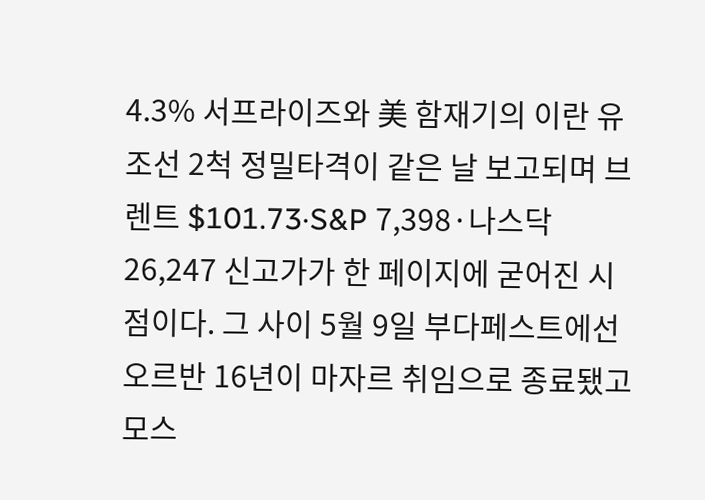4.3% 서프라이즈와 美 함재기의 이란 유조선 2척 정밀타격이 같은 날 보고되며 브렌트 $101.73·S&P 7,398·나스닥 26,247 신고가가 한 페이지에 굳어진 시점이다. 그 사이 5월 9일 부다페스트에선 오르반 16년이 마자르 취임으로 종료됐고 모스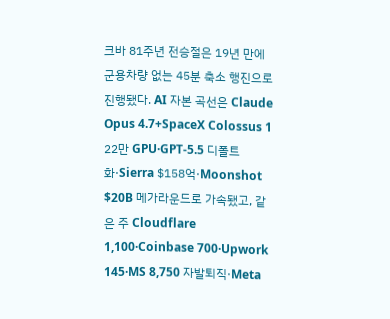크바 81주년 전승절은 19년 만에 군용차량 없는 45분 축소 행진으로 진행됐다. AI 자본 곡선은 Claude Opus 4.7+SpaceX Colossus 1 22만 GPU·GPT-5.5 디폴트화·Sierra $158억·Moonshot $20B 메가라운드로 가속됐고, 같은 주 Cloudflare 1,100·Coinbase 700·Upwork 145·MS 8,750 자발퇴직·Meta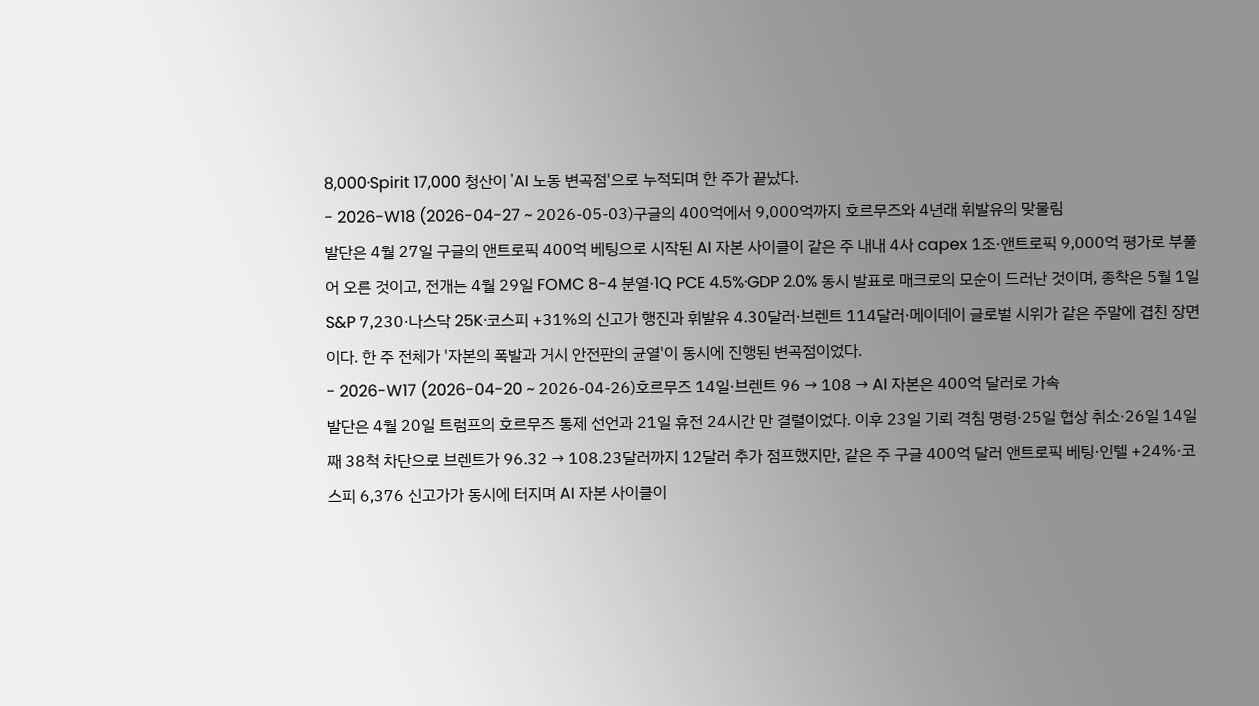8,000·Spirit 17,000 청산이 'AI 노동 변곡점'으로 누적되며 한 주가 끝났다.
- 2026-W18 (2026-04-27 ~ 2026-05-03)구글의 400억에서 9,000억까지 호르무즈와 4년래 휘발유의 맞물림
발단은 4월 27일 구글의 앤트로픽 400억 베팅으로 시작된 AI 자본 사이클이 같은 주 내내 4사 capex 1조·앤트로픽 9,000억 평가로 부풀어 오른 것이고, 전개는 4월 29일 FOMC 8-4 분열·1Q PCE 4.5%·GDP 2.0% 동시 발표로 매크로의 모순이 드러난 것이며, 종착은 5월 1일 S&P 7,230·나스닥 25K·코스피 +31%의 신고가 행진과 휘발유 4.30달러·브렌트 114달러·메이데이 글로벌 시위가 같은 주말에 겹친 장면이다. 한 주 전체가 '자본의 폭발과 거시 안전판의 균열'이 동시에 진행된 변곡점이었다.
- 2026-W17 (2026-04-20 ~ 2026-04-26)호르무즈 14일·브렌트 96 → 108 → AI 자본은 400억 달러로 가속
발단은 4월 20일 트럼프의 호르무즈 통제 선언과 21일 휴전 24시간 만 결렬이었다. 이후 23일 기뢰 격침 명령·25일 협상 취소·26일 14일째 38척 차단으로 브렌트가 96.32 → 108.23달러까지 12달러 추가 점프했지만, 같은 주 구글 400억 달러 앤트로픽 베팅·인텔 +24%·코스피 6,376 신고가가 동시에 터지며 AI 자본 사이클이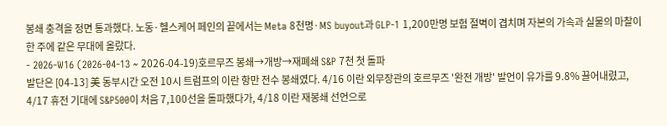봉쇄 충격을 정면 통과했다. 노동·헬스케어 페인의 끝에서는 Meta 8천명·MS buyout과 GLP-1 1,200만명 보험 절벽이 겹치며 자본의 가속과 실물의 마찰이 한 주에 같은 무대에 올랐다.
- 2026-W16 (2026-04-13 ~ 2026-04-19)호르무즈 봉쇄→개방→재폐쇄 S&P 7천 첫 돌파
발단은 [04-13] 美 동부시간 오전 10시 트럼프의 이란 항만 전수 봉쇄였다. 4/16 이란 외무장관의 호르무즈 '완전 개방' 발언이 유가를 9.8% 끌어내렸고, 4/17 휴전 기대에 S&P500이 처음 7,100선을 돌파했다가, 4/18 이란 재봉쇄 선언으로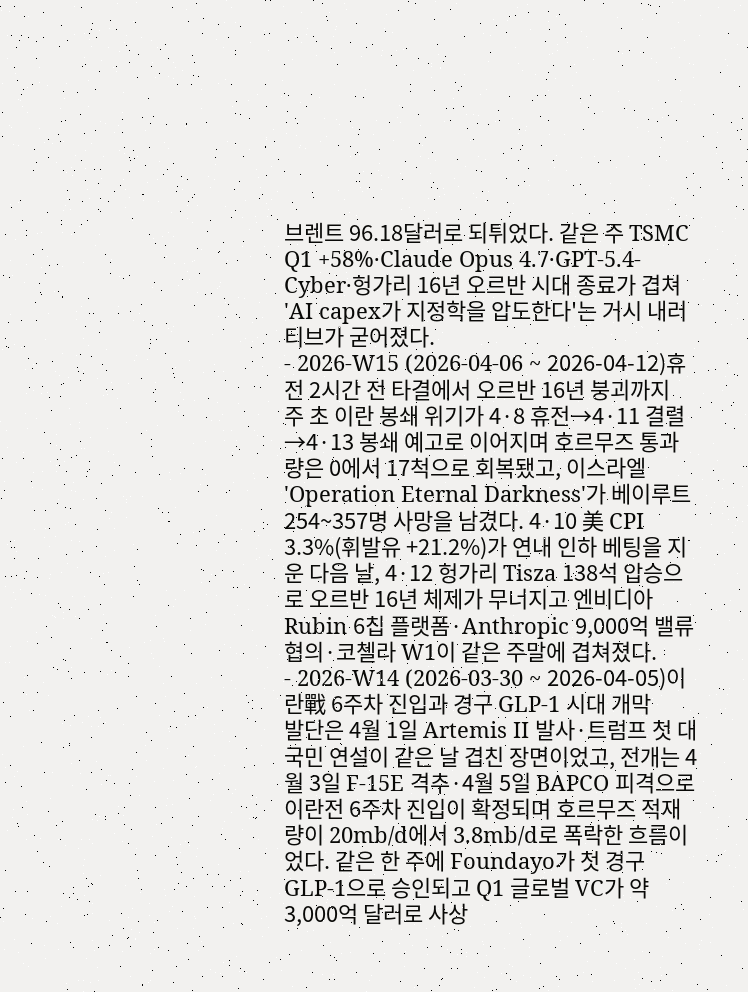브렌트 96.18달러로 되튀었다. 같은 주 TSMC Q1 +58%·Claude Opus 4.7·GPT-5.4-Cyber·헝가리 16년 오르반 시대 종료가 겹쳐 'AI capex가 지정학을 압도한다'는 거시 내러티브가 굳어졌다.
- 2026-W15 (2026-04-06 ~ 2026-04-12)휴전 2시간 전 타결에서 오르반 16년 붕괴까지
주 초 이란 봉쇄 위기가 4·8 휴전→4·11 결렬→4·13 봉쇄 예고로 이어지며 호르무즈 통과량은 0에서 17척으로 회복됐고, 이스라엘 'Operation Eternal Darkness'가 베이루트 254~357명 사망을 남겼다. 4·10 美 CPI 3.3%(휘발유 +21.2%)가 연내 인하 베팅을 지운 다음 날, 4·12 헝가리 Tisza 138석 압승으로 오르반 16년 체제가 무너지고 엔비디아 Rubin 6칩 플랫폼·Anthropic 9,000억 밸류 협의·코첼라 W1이 같은 주말에 겹쳐졌다.
- 2026-W14 (2026-03-30 ~ 2026-04-05)이란戰 6주차 진입과 경구 GLP-1 시대 개막
발단은 4월 1일 Artemis II 발사·트럼프 첫 대국민 연설이 같은 날 겹친 장면이었고, 전개는 4월 3일 F-15E 격추·4월 5일 BAPCO 피격으로 이란전 6주차 진입이 확정되며 호르무즈 적재량이 20mb/d에서 3.8mb/d로 폭락한 흐름이었다. 같은 한 주에 Foundayo가 첫 경구 GLP-1으로 승인되고 Q1 글로벌 VC가 약 3,000억 달러로 사상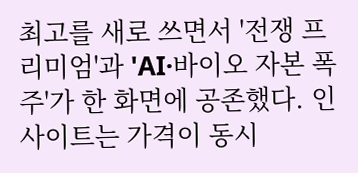최고를 새로 쓰면서 '전쟁 프리미엄'과 'AI·바이오 자본 폭주'가 한 화면에 공존했다. 인사이트는 가격이 동시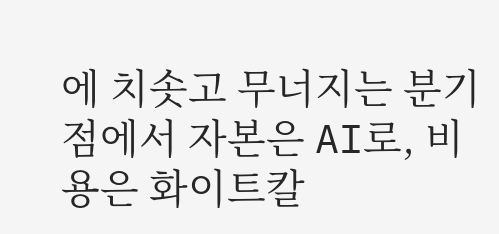에 치솟고 무너지는 분기점에서 자본은 AI로, 비용은 화이트칼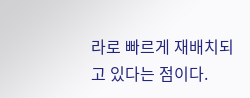라로 빠르게 재배치되고 있다는 점이다.